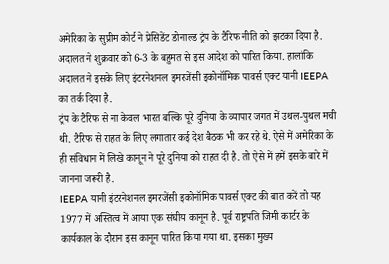अमेरिका के सुप्रीम कोर्ट ने प्रेसिडेंट डोनाल्ड ट्रंप के टैरिफ नीति को झटका दिया है. अदालत ने शुक्रवार को 6-3 के बहुमत से इस आदेश को पारित किया. हालांकि अदालत ने इसके लिए इंटरनेशनल इमरजेंसी इकोनॉमिक पावर्स एक्ट यानी IEEPA का तर्क दिया है.
ट्रंप के टैरिफ से ना केवल भारत बल्कि पूरे दुनिया के व्यापार जगत में उथल-पुथल मची थी. टैरिफ से राहत के लिए लगातार कई देश बैठक भी कर रहे थे. ऐसे में अमेरिका के ही संविधान में लिखे कानून ने पूरे दुनिया को राहत दी है. तो ऐसे में हमें इसके बारे में जानना जरूरी है.
IEEPA यानी इंटरनेशनल इमरजेंसी इकोनॉमिक पावर्स एक्ट की बात करें तो यह 1977 में अस्तित्व में आया एक संघीय कानून है. पूर्व राष्ट्रपति जिमी कार्टर के कार्यकाल के दौरान इस कानून पारित किया गया था. इसका मुख्य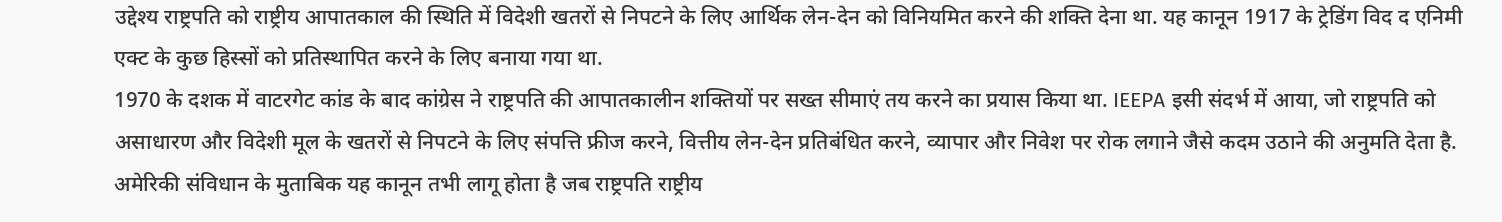उद्देश्य राष्ट्रपति को राष्ट्रीय आपातकाल की स्थिति में विदेशी खतरों से निपटने के लिए आर्थिक लेन-देन को विनियमित करने की शक्ति देना था. यह कानून 1917 के ट्रेडिंग विद द एनिमी एक्ट के कुछ हिस्सों को प्रतिस्थापित करने के लिए बनाया गया था.
1970 के दशक में वाटरगेट कांड के बाद कांग्रेस ने राष्ट्रपति की आपातकालीन शक्तियों पर सख्त सीमाएं तय करने का प्रयास किया था. IEEPA इसी संदर्भ में आया, जो राष्ट्रपति को असाधारण और विदेशी मूल के खतरों से निपटने के लिए संपत्ति फ्रीज करने, वित्तीय लेन-देन प्रतिबंधित करने, व्यापार और निवेश पर रोक लगाने जैसे कदम उठाने की अनुमति देता है.
अमेरिकी संविधान के मुताबिक यह कानून तभी लागू होता है जब राष्ट्रपति राष्ट्रीय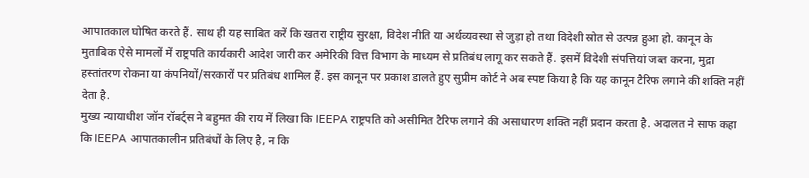आपातकाल घोषित करते हैं. साथ ही यह साबित करें कि खतरा राष्ट्रीय सुरक्षा, विदेश नीति या अर्थव्यवस्था से जुड़ा हो तथा विदेशी स्रोत से उत्पन्न हुआ हो. कानून के मुताबिक ऐसे मामलों में राष्ट्रपति कार्यकारी आदेश जारी कर अमेरिकी वित्त विभाग के माध्यम से प्रतिबंध लागू कर सकते हैं. इसमें विदेशी संपत्तियां जब्त करना, मुद्रा हस्तांतरण रोकना या कंपनियों/सरकारों पर प्रतिबंध शामिल हैं. इस कानून पर प्रकाश डालते हुए सुप्रीम कोर्ट ने अब स्पष्ट किया है कि यह कानून टैरिफ लगाने की शक्ति नहीं देता है.
मुख्य न्यायाधीश जॉन रॉबर्ट्स ने बहुमत की राय में लिखा कि IEEPA राष्ट्रपति को असीमित टैरिफ लगाने की असाधारण शक्ति नहीं प्रदान करता है. अदालत ने साफ कहा कि IEEPA आपातकालीन प्रतिबंधों के लिए है, न कि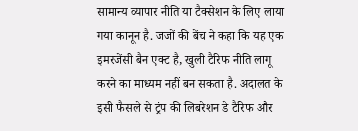सामान्य व्यापार नीति या टैक्सेशन के लिए लाया गया कानून है. जजों की बेंच ने कहा कि यह एक इमरजेंसी बैन एक्ट है, खुली टैरिफ नीति लागू करने का माध्यम नहीं बन सकता है. अदालत के इसी फैसले से ट्रंप की लिबरेशन डे टैरिफ और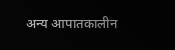अन्य आपातकालीन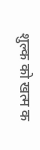शुल्क को खत्म क